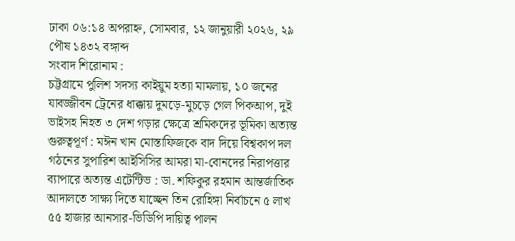ঢাকা ০৬:১৪ অপরাহ্ন, সোমবার, ১২ জানুয়ারী ২০২৬, ২৯ পৌষ ১৪৩২ বঙ্গাব্দ
সংবাদ শিরোনাম :
চট্টগ্রামে পুলিশ সদস্য কাইয়ুম হত্যা মামলায়, ১০ জনের যাবজ্জীবন ট্রেনের ধাক্কায় দুমড়ে-মুচড়ে গেল পিকআপ, দুই ভাইসহ নিহত ৩ দেশ গড়ার ক্ষেত্রে শ্রমিকদের ভূমিকা অত্যন্ত গুরুত্বপূর্ণ : মঈন খান মোস্তাফিজকে বাদ দিয়ে বিশ্বকাপ দল গঠনের সুপারিশ আইসিসির আমরা মা-বোনদের নিরাপত্তার ব্যাপারে অত্যন্ত এটেন্টিভ : ডা. শফিকুর রহমান আন্তর্জাতিক আদালতে সাক্ষ্য দিতে যাচ্ছেন তিন রোহিঙ্গা নির্বাচনে ৫ লাখ ৫৫ হাজার আনসার-ভিডিপি দায়িত্ব পালন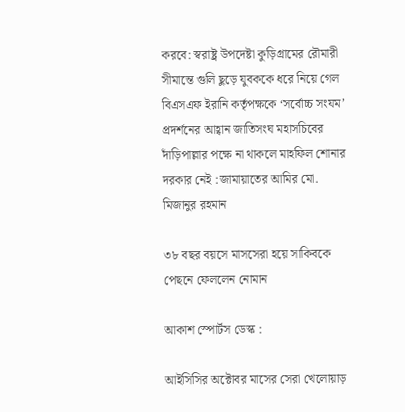করবে: স্বরাষ্ট্র উপদেষ্টা কুড়িগ্রামের রৌমারী সীমান্তে গুলি ছুড়ে যুবককে ধরে নিয়ে গেল বিএসএফ ইরানি কর্তৃপক্ষকে ‘সর্বোচ্চ সংযম’ প্রদর্শনের আহ্বান জাতিসংঘ মহাসচিবের দাঁড়িপাল্লার পক্ষে না থাকলে মাহফিল শোনার দরকার নেই :জামায়াতের আমির মো. মিজানুর রহমান

৩৮ বছর বয়সে মাসসেরা হয়ে সাকিবকে পেছনে ফেললেন নোমান

আকাশ স্পোর্টস ডেস্ক :

আইসিসির অক্টোবর মাসের সেরা খেলোয়াড়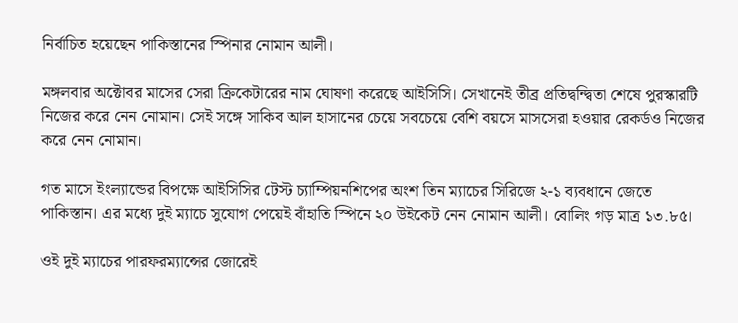নির্বাচিত হয়েছেন পাকিস্তানের স্পিনার নোমান আলী।

মঙ্গলবার অক্টোবর মাসের সেরা ক্রিকেটারের নাম ঘোষণা করেছে আইসিসি। সেখানেই তীব্র প্রতিদ্বন্দ্বিতা শেষে পুরস্কারটি নিজের করে নেন নোমান। সেই সঙ্গে সাকিব আল হাসানের চেয়ে সবচেয়ে বেশি বয়সে মাসসেরা হওয়ার রেকর্ডও নিজের করে নেন নোমান।

গত মাসে ইংল্যান্ডের বিপক্ষে আইসিসির টেস্ট চ্যাম্পিয়নশিপের অংশ তিন ম্যাচের সিরিজে ২-১ ব্যবধানে জেতে পাকিস্তান। এর মধ্যে দুই ম্যাচে সুযোগ পেয়েই বাঁহাতি স্পিনে ২০ উইকেট নেন নোমান আলী। বোলিং গড় মাত্র ১৩.৮৫।

ওই দুই ম্যাচের পারফরম্যান্সের জোরেই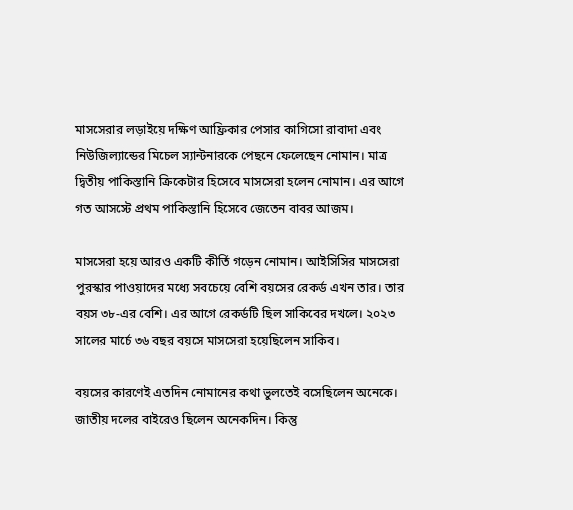মাসসেরার লড়াইয়ে দক্ষিণ আফ্রিকার পেসার কাগিসো রাবাদা এবং নিউজিল্যান্ডের মিচেল স্যান্টনারকে পেছনে ফেলেছেন নোমান। মাত্র দ্বিতীয় পাকিস্তানি ক্রিকেটার হিসেবে মাসসেরা হলেন নোমান। এর আগে গত আসস্টে প্রথম পাকিস্তানি হিসেবে জেতেন বাবর আজম।

মাসসেরা হয়ে আরও একটি কীর্তি গড়েন নোমান। আইসিসির মাসসেরা পুরস্কার পাওয়াদের মধ্যে সবচেয়ে বেশি বয়সের রেকর্ড এখন তার। তার বয়স ৩৮-এর বেশি। এর আগে রেকর্ডটি ছিল সাকিবের দখলে। ২০২৩ সালের মার্চে ৩৬ বছর বয়সে মাসসেরা হয়েছিলেন সাকিব।

বয়সের কারণেই এতদিন নোমানের কথা ভুলতেই বসেছিলেন অনেকে। জাতীয় দলের বাইরেও ছিলেন অনেকদিন। কিন্তু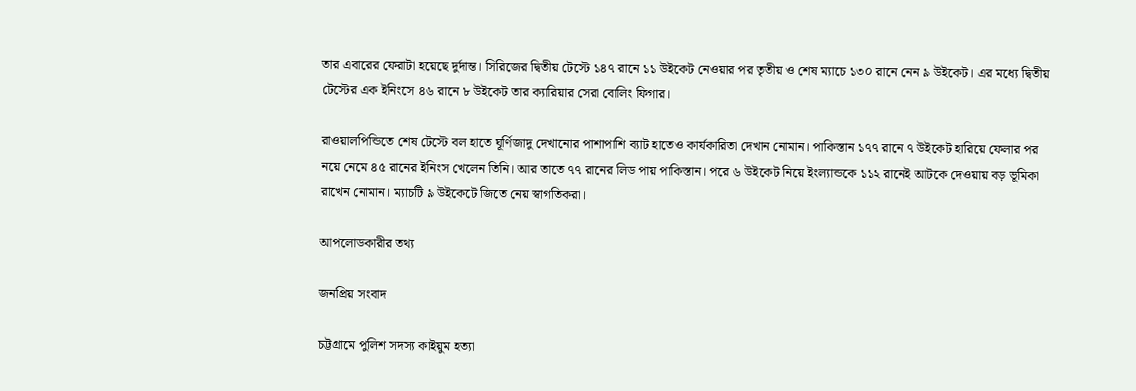তার এবারের ফেরাটা হয়েছে দুর্দান্ত। সিরিজের দ্বিতীয় টেস্টে ১৪৭ রানে ১১ উইকেট নেওয়ার পর তৃতীয় ও শেষ ম্যাচে ১৩০ রানে নেন ৯ উইকেট। এর মধ্যে দ্বিতীয় টেস্টের এক ইনিংসে ৪৬ রানে ৮ উইকেট তার ক্যারিয়ার সেরা বোলিং ফিগার।

রাওয়ালপিন্ডিতে শেষ টেস্টে বল হাতে ঘূর্ণিজাদু দেখানোর পাশাপাশি ব্যাট হাতেও কার্যকারিতা দেখান নোমান। পাকিস্তান ১৭৭ রানে ৭ উইকেট হারিয়ে ফেলার পর নয়ে নেমে ৪৫ রানের ইনিংস খেলেন তিনি। আর তাতে ৭৭ রানের লিড পায় পাকিস্তান। পরে ৬ উইকেট নিয়ে ইংল্যান্ডকে ১১২ রানেই আটকে দেওয়ায় বড় ভূমিকা রাখেন নোমান। ম্যাচটি ৯ উইকেটে জিতে নেয় স্বাগতিকরা।

আপলোডকারীর তথ্য

জনপ্রিয় সংবাদ

চট্টগ্রামে পুলিশ সদস্য কাইয়ুম হত্যা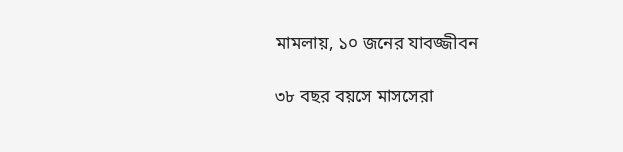মামলায়, ১০ জনের যাবজ্জীবন

৩৮ বছর বয়সে মাসসেরা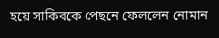হয়ে সাকিবকে পেছনে ফেললেন নোমান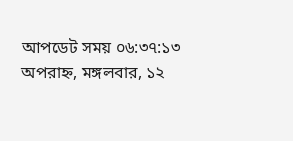আপডেট সময় ০৬:৩৭:১৩ অপরাহ্ন, মঙ্গলবার, ১২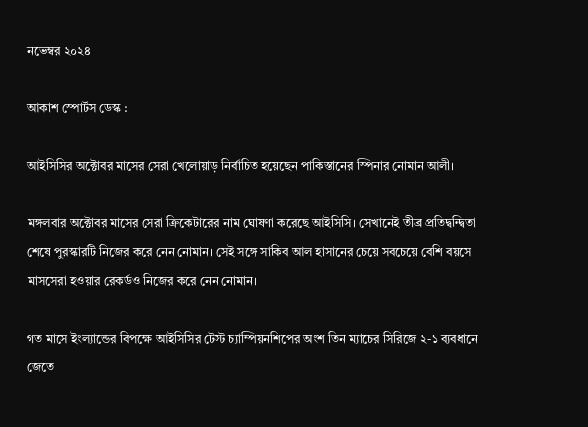নভেম্বর ২০২৪

আকাশ স্পোর্টস ডেস্ক :

আইসিসির অক্টোবর মাসের সেরা খেলোয়াড় নির্বাচিত হয়েছেন পাকিস্তানের স্পিনার নোমান আলী।

মঙ্গলবার অক্টোবর মাসের সেরা ক্রিকেটারের নাম ঘোষণা করেছে আইসিসি। সেখানেই তীব্র প্রতিদ্বন্দ্বিতা শেষে পুরস্কারটি নিজের করে নেন নোমান। সেই সঙ্গে সাকিব আল হাসানের চেয়ে সবচেয়ে বেশি বয়সে মাসসেরা হওয়ার রেকর্ডও নিজের করে নেন নোমান।

গত মাসে ইংল্যান্ডের বিপক্ষে আইসিসির টেস্ট চ্যাম্পিয়নশিপের অংশ তিন ম্যাচের সিরিজে ২-১ ব্যবধানে জেতে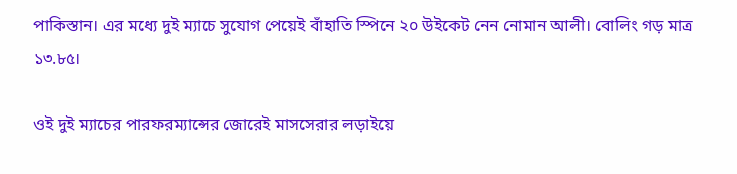পাকিস্তান। এর মধ্যে দুই ম্যাচে সুযোগ পেয়েই বাঁহাতি স্পিনে ২০ উইকেট নেন নোমান আলী। বোলিং গড় মাত্র ১৩.৮৫।

ওই দুই ম্যাচের পারফরম্যান্সের জোরেই মাসসেরার লড়াইয়ে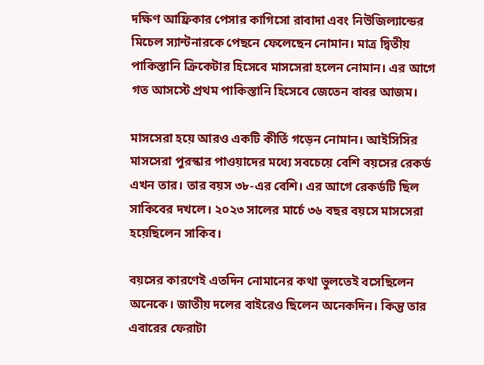দক্ষিণ আফ্রিকার পেসার কাগিসো রাবাদা এবং নিউজিল্যান্ডের মিচেল স্যান্টনারকে পেছনে ফেলেছেন নোমান। মাত্র দ্বিতীয় পাকিস্তানি ক্রিকেটার হিসেবে মাসসেরা হলেন নোমান। এর আগে গত আসস্টে প্রথম পাকিস্তানি হিসেবে জেতেন বাবর আজম।

মাসসেরা হয়ে আরও একটি কীর্তি গড়েন নোমান। আইসিসির মাসসেরা পুরস্কার পাওয়াদের মধ্যে সবচেয়ে বেশি বয়সের রেকর্ড এখন তার। তার বয়স ৩৮-এর বেশি। এর আগে রেকর্ডটি ছিল সাকিবের দখলে। ২০২৩ সালের মার্চে ৩৬ বছর বয়সে মাসসেরা হয়েছিলেন সাকিব।

বয়সের কারণেই এতদিন নোমানের কথা ভুলতেই বসেছিলেন অনেকে। জাতীয় দলের বাইরেও ছিলেন অনেকদিন। কিন্তু তার এবারের ফেরাটা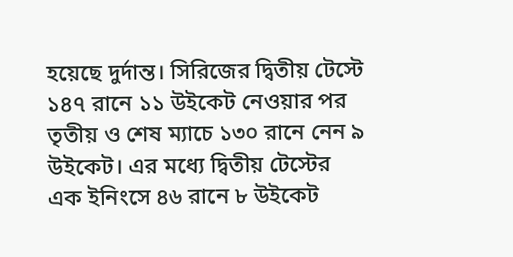হয়েছে দুর্দান্ত। সিরিজের দ্বিতীয় টেস্টে ১৪৭ রানে ১১ উইকেট নেওয়ার পর তৃতীয় ও শেষ ম্যাচে ১৩০ রানে নেন ৯ উইকেট। এর মধ্যে দ্বিতীয় টেস্টের এক ইনিংসে ৪৬ রানে ৮ উইকেট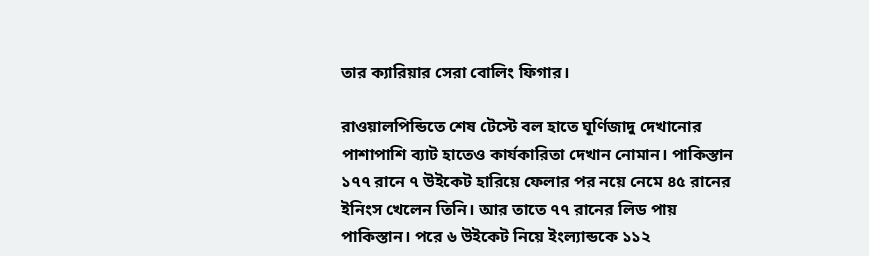তার ক্যারিয়ার সেরা বোলিং ফিগার।

রাওয়ালপিন্ডিতে শেষ টেস্টে বল হাতে ঘূর্ণিজাদু দেখানোর পাশাপাশি ব্যাট হাতেও কার্যকারিতা দেখান নোমান। পাকিস্তান ১৭৭ রানে ৭ উইকেট হারিয়ে ফেলার পর নয়ে নেমে ৪৫ রানের ইনিংস খেলেন তিনি। আর তাতে ৭৭ রানের লিড পায় পাকিস্তান। পরে ৬ উইকেট নিয়ে ইংল্যান্ডকে ১১২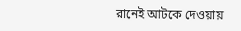রানেই আটকে দেওয়ায়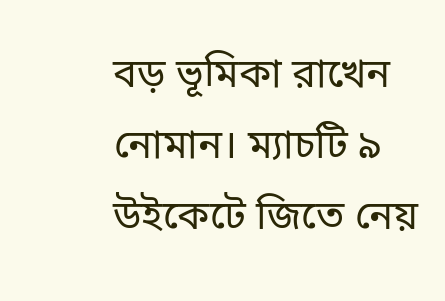বড় ভূমিকা রাখেন নোমান। ম্যাচটি ৯ উইকেটে জিতে নেয়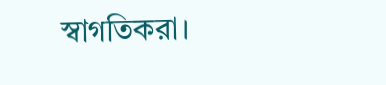স্বাগতিকরা।